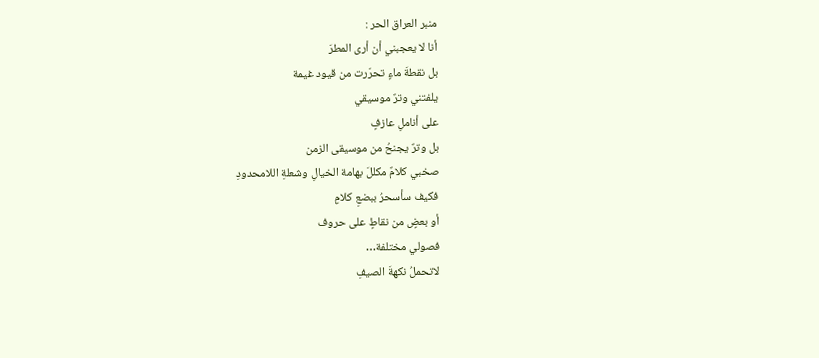منبر العراق الحر :
أنا لا يعجبني أن أرى المطرَ
بل نقطةَ ماءٍ تحرّرت من قيود غيمة
يلفتني وترٌ موسيقي
على أناملِ عازفٍ
بل وترٌ يجنحُ من موسيقى الزمن
صخبي كلامٌ مكللَ بهامة الخيالِ وشعلةِ اللامحدودِ
فكيف سأسحرُ ببضعِ كلامٍ
أو بعضٍ من نقاطٍ على حروف
فصولي مختلفة…
لاتحملُ نكهةَ الصيفِ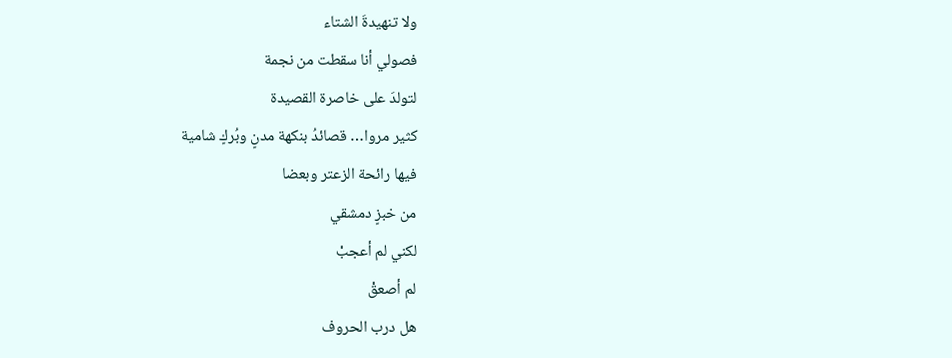ولا تنهيدةَ الشتاء
فصولي أنا سقطت من نجمة
لتولدَ على خاصرة القصيدة
كثير مروا… قصائدُ بنكهة مدنٍ وبُركٍ شامية
فيها رائحة الزعتر وبعضا
من خبزٍ دمشقي
لكني لم أعجبْ
لم أصعقْ
هل درب الحروف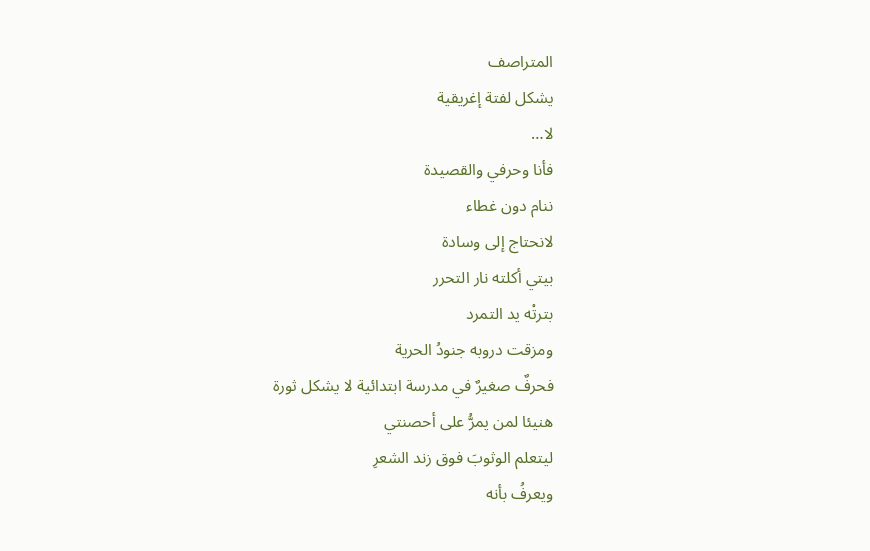المتراصف
يشكل لفتة إغريقية
لا…
فأنا وحرفي والقصيدة
ننام دون غطاء
لانحتاج إلى وسادة
بيتي أكلته نار التحرر
بترتْه يد التمرد
ومزقت دروبه جنودُ الحرية
فحرفٌ صغيرٌ في مدرسة ابتدائية لا يشكل ثورة
هنيئا لمن يمرُّ على أحصنتي
ليتعلم الوثوبَ فوق زند الشعرِ
ويعرفُ بأنه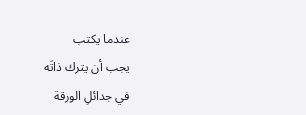عندما يكتب
يجب أن يترك ذاتَه
في جدائلِ الورقة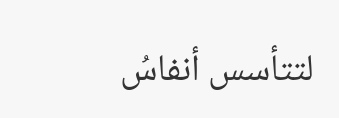لتتأسس أنفاسُ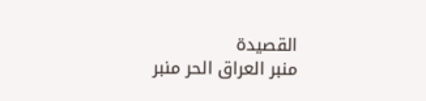القصيدة
منبر العراق الحر منبر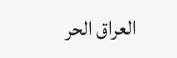العراق الحر